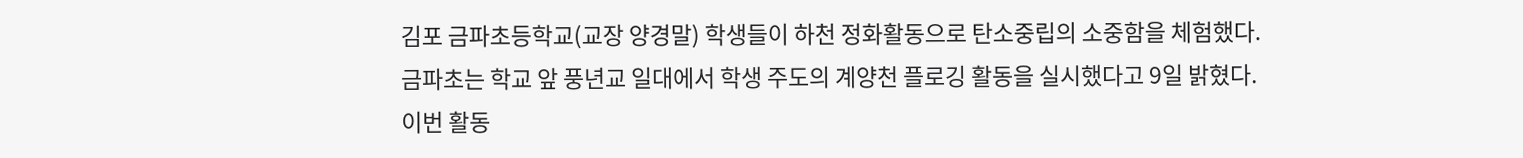김포 금파초등학교(교장 양경말) 학생들이 하천 정화활동으로 탄소중립의 소중함을 체험했다.
금파초는 학교 앞 풍년교 일대에서 학생 주도의 계양천 플로깅 활동을 실시했다고 9일 밝혔다.
이번 활동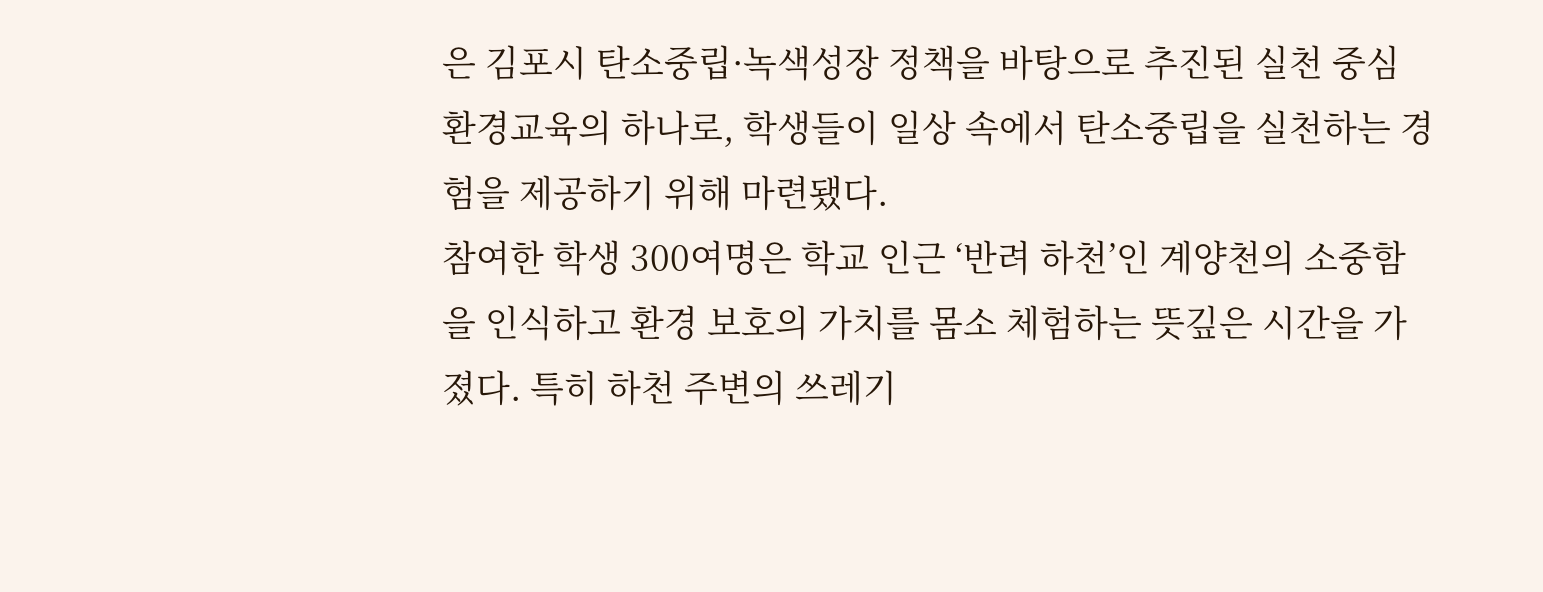은 김포시 탄소중립·녹색성장 정책을 바탕으로 추진된 실천 중심 환경교육의 하나로, 학생들이 일상 속에서 탄소중립을 실천하는 경험을 제공하기 위해 마련됐다.
참여한 학생 300여명은 학교 인근 ‘반려 하천’인 계양천의 소중함을 인식하고 환경 보호의 가치를 몸소 체험하는 뜻깊은 시간을 가졌다. 특히 하천 주변의 쓰레기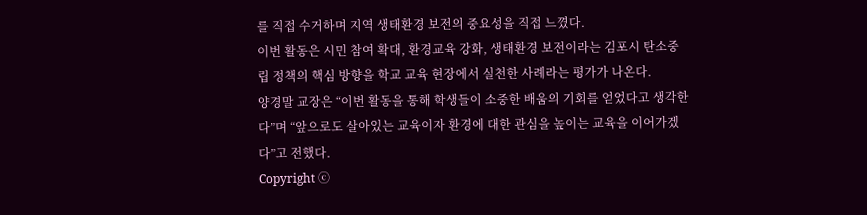를 직접 수거하며 지역 생태환경 보전의 중요성을 직접 느꼈다.
이번 활동은 시민 참여 확대, 환경교육 강화, 생태환경 보전이라는 김포시 탄소중립 정책의 핵심 방향을 학교 교육 현장에서 실천한 사례라는 평가가 나온다.
양경말 교장은 “이번 활동을 통해 학생들이 소중한 배움의 기회를 얻었다고 생각한다”며 “앞으로도 살아있는 교육이자 환경에 대한 관심을 높이는 교육을 이어가겠다”고 전했다.
Copyright ⓒ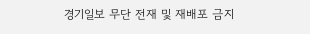경기일보 무단 전재 및 재배포 금지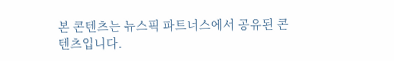본 콘텐츠는 뉴스픽 파트너스에서 공유된 콘텐츠입니다.